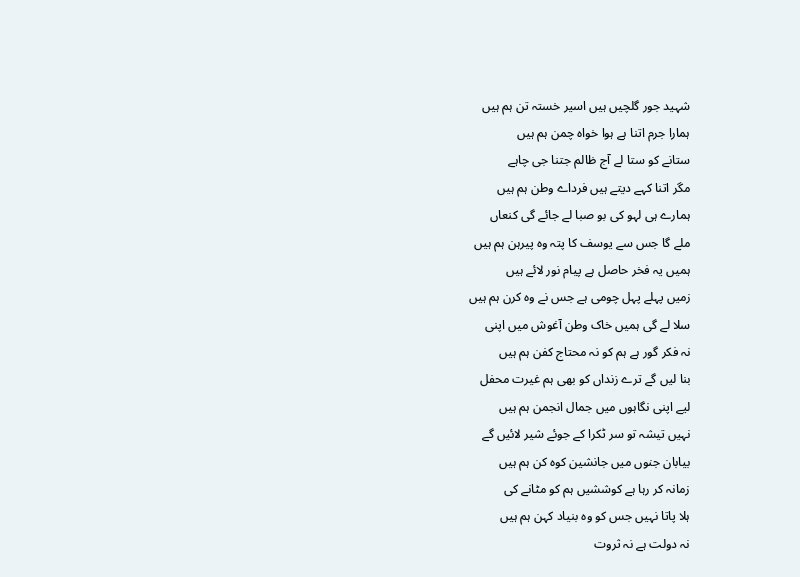شہید جور گلچیں ہیں اسیر خستہ تن ہم ہیں
ہمارا جرم اتنا ہے ہوا خواہ چمن ہم ہیں
ستانے کو ستا لے آج ظالم جتنا جی چاہے
مگر اتنا کہے دیتے ہیں فرداے وطن ہم ہیں
ہمارے ہی لہو کی بو صبا لے جائے گی کنعاں
ملے گا جس سے یوسف کا پتہ وہ پیرہن ہم ہیں
ہمیں یہ فخر حاصل ہے پیام نور لائے ہیں
زمیں پہلے پہل چومی ہے جس نے وہ کرن ہم ہیں
سلا لے گی ہمیں خاک وطن آغوش میں اپنی
نہ فکر گور ہے ہم کو نہ محتاج کفن ہم ہیں
بنا لیں گے ترے زنداں کو بھی ہم غیرت محفل
لیے اپنی نگاہوں میں جمال انجمن ہم ہیں
نہیں تیشہ تو سر ٹکرا کے جوئے شیر لائیں گے
بیابان جنوں میں جانشین کوہ کن ہم ہیں
زمانہ کر رہا ہے کوششیں ہم کو مٹانے کی
ہلا پاتا نہیں جس کو وہ بنیاد کہن ہم ہیں
نہ دولت ہے نہ ثروت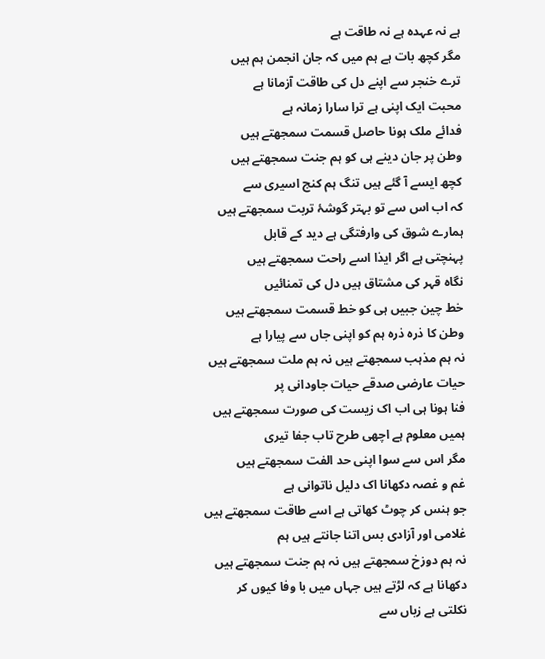ہے نہ عہدہ ہے نہ طاقت ہے
مگر کچھ بات ہے ہم میں کہ جان انجمن ہم ہیں
ترے خنجر سے اپنے دل کی طاقت آزمانا ہے
محبت ایک اپنی ہے ترا سارا زمانہ ہے
فدائے ملک ہونا حاصل قسمت سمجھتے ہیں
وطن پر جان دینے ہی کو ہم جنت سمجھتے ہیں
کچھ ایسے آ گئے ہیں تنگ ہم کنج اسیری سے
کہ اب اس سے تو بہتر گوشۂ تربت سمجھتے ہیں
ہمارے شوق کی وارفتگی ہے دید کے قابل
پہنچتی ہے اگر ایذا اسے راحت سمجھتے ہیں
نگاہ قہر کی مشتاق ہیں دل کی تمنائیں
خط چین جبیں ہی کو خط قسمت سمجھتے ہیں
وطن کا ذرہ ذرہ ہم کو اپنی جاں سے پیارا ہے
نہ ہم مذہب سمجھتے ہیں نہ ہم ملت سمجھتے ہیں
حیات عارضی صدقے حیات جاودانی پر
فنا ہونا ہی اب اک زیست کی صورت سمجھتے ہیں
ہمیں معلوم ہے اچھی طرح تاب جفا تیری
مگر اس سے سوا اپنی حد الفت سمجھتے ہیں
غم و غصہ دکھانا اک دلیل ناتوانی ہے
جو ہنس کر چوٹ کھاتی ہے اسے طاقت سمجھتے ہیں
غلامی اور آزادی بس اتنا جانتے ہیں ہم
نہ ہم دوزخ سمجھتے ہیں نہ ہم جنت سمجھتے ہیں
دکھانا ہے کہ لڑتے ہیں جہاں میں با وفا کیوں کر
نکلتی ہے زباں سے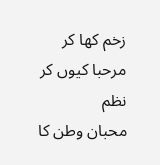زخم کھا کر مرحبا کیوں کر
نظم
محبان وطن کا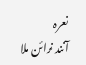نعرہ
آنند نرائن ملا